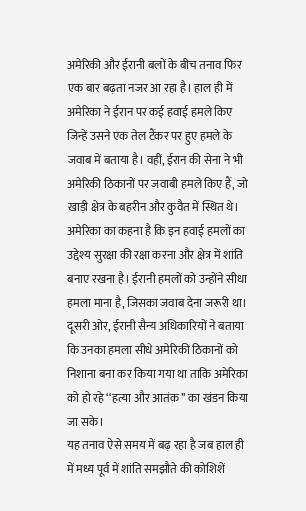अमेरिकी और ईरानी बलों के बीच तनाव फिर एक बार बढ़ता नजर आ रहा है। हाल ही में अमेरिका ने ईरान पर कई हवाई हमले किए जिन्हें उसने एक तेल टैंकर पर हुए हमले के जवाब में बताया है। वहीं, ईरान की सेना ने भी अमेरिकी ठिकानों पर जवाबी हमले किए हैं, जो खाड़ी क्षेत्र के बहरीन और कुवैत में स्थित थे।
अमेरिका का कहना है कि इन हवाई हमलों का उद्देश्य सुरक्षा की रक्षा करना और क्षेत्र में शांति बनाए रखना है। ईरानी हमलों को उन्होंने सीधा हमला माना है, जिसका जवाब देना जरूरी था। दूसरी ओर, ईरानी सैन्य अधिकारियों ने बताया कि उनका हमला सीधे अमेरिकी ठिकानों को निशाना बना कर किया गया था ताकि अमेरिका को हो रहे ‘‘हत्या और आतंक’’ का खंडन किया जा सके।
यह तनाव ऐसे समय में बढ़ रहा है जब हाल ही में मध्य पूर्व में शांति समझौते की कोशिशें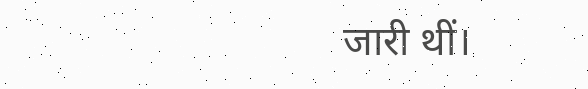जारी थीं।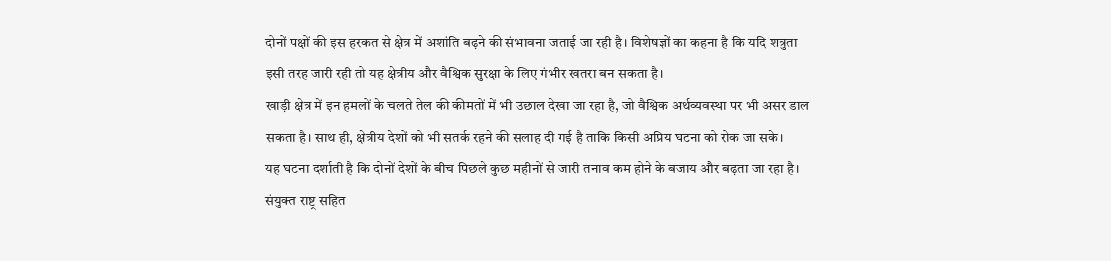दोनों पक्षों की इस हरकत से क्षेत्र में अशांति बढ़ने की संभावना जताई जा रही है। विशेषज्ञों का कहना है कि यदि शत्रुता इसी तरह जारी रही तो यह क्षेत्रीय और वैश्विक सुरक्षा के लिए गंभीर खतरा बन सकता है।
खाड़ी क्षेत्र में इन हमलों के चलते तेल की कीमतों में भी उछाल देखा जा रहा है, जो वैश्विक अर्थव्यवस्था पर भी असर डाल सकता है। साथ ही, क्षेत्रीय देशों को भी सतर्क रहने की सलाह दी गई है ताकि किसी अप्रिय घटना को रोक जा सके।
यह घटना दर्शाती है कि दोनों देशों के बीच पिछले कुछ महीनों से जारी तनाव कम होने के बजाय और बढ़ता जा रहा है। संयुक्त राष्ट्र सहित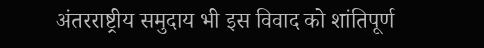अंतरराष्ट्रीय समुदाय भी इस विवाद को शांतिपूर्ण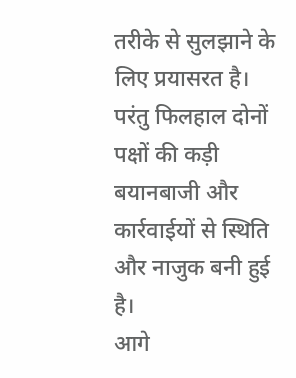तरीके से सुलझाने के लिए प्रयासरत है। परंतु फिलहाल दोनों पक्षों की कड़ी बयानबाजी और कार्रवाईयों से स्थिति और नाजुक बनी हुई है।
आगे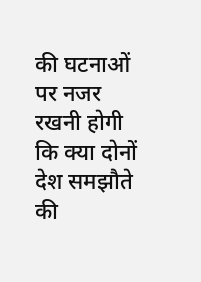की घटनाओं पर नजर रखनी होगी कि क्या दोनों देश समझौते की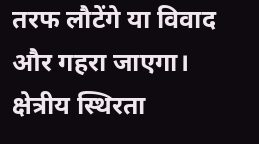तरफ लौटेंगे या विवाद और गहरा जाएगा। क्षेत्रीय स्थिरता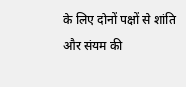के लिए दोनों पक्षों से शांति और संयम की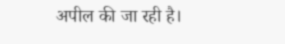अपील की जा रही है।